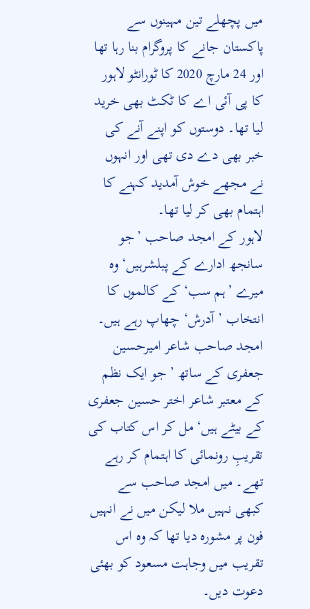میں پچھلے تین مہینوں سے پاکستان جانے کا پروگرام بنا رہا تھا اور 24 مارچ 2020 کا ٹورانٹو لاہور کا پی آئی اے کا ٹکٹ بھی خرید لیا تھا۔ دوستوں کو اپنے آنے کی خبر بھی دے دی تھی اور انہوں نے مجھے خوش آمدید کہنے کا اہتمام بھی کر لیا تھا۔
لاہور کے امجد صاحب ’جو سانجھ ادارے کے پبلشرہیں‘ وہ میرے ’ہم سب‘ کے کالموں کا انتخاب ’آدرش‘ چھاپ رہے ہیں۔ امجد صاحب شاعر امیرحسین جعفری کے ساتھ ’جو ایک نظم کے معتبر شاعر اختر حسین جعفری کے بیٹے ہیں‘ مل کر اس کتاب کی تقریبِ رونمائی کا اہتمام کر رہے تھے۔ میں امجد صاحب سے کبھی نہیں ملا لیکن میں نے انہیں فون پر مشورہ دیا تھا کہ وہ اس تقریب میں وجاہت مسعود کو بھئی دعوت دیں۔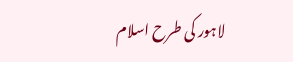لاہور کی طرح اسلام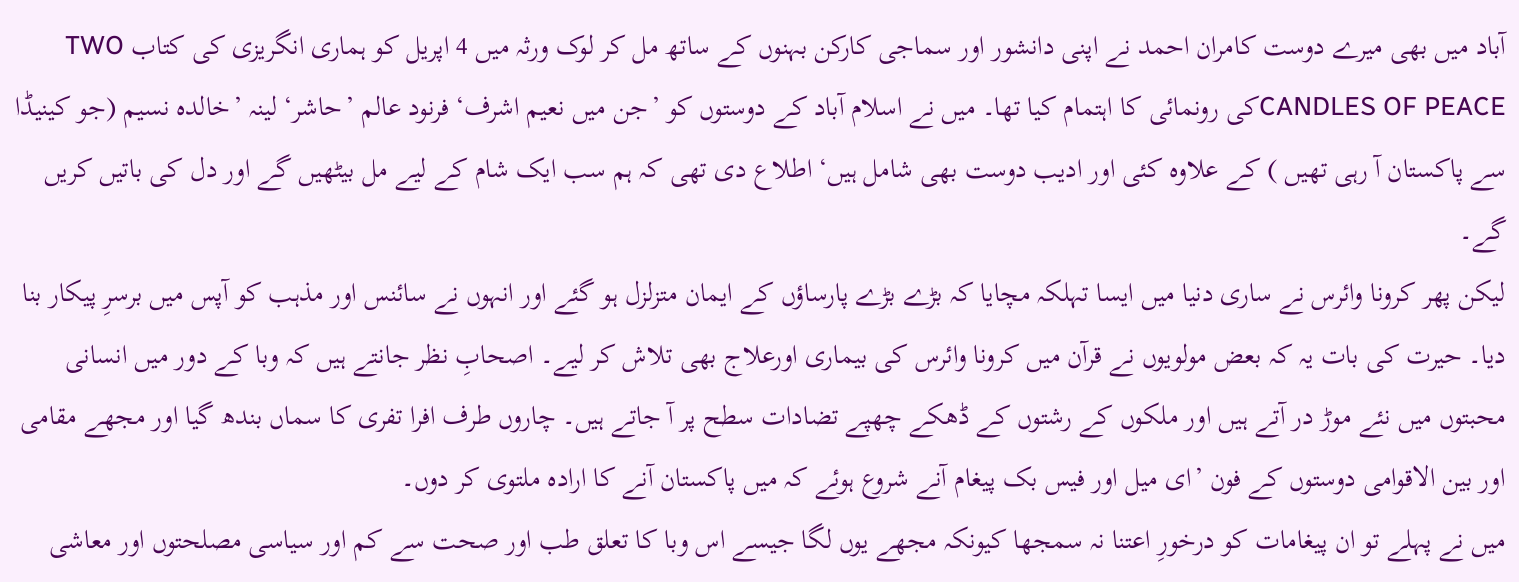آباد میں بھی میرے دوست کامران احمد نے اپنی دانشور اور سماجی کارکن بہنوں کے ساتھ مل کر لوک ورثہ میں 4 اپریل کو ہماری انگریزی کی کتاب TWO CANDLES OF PEACEکی رونمائی کا اہتمام کیا تھا۔ میں نے اسلام آباد کے دوستوں کو ’جن میں نعیم اشرف‘ فرنود عالم ’حاشر‘ لینہ ’خالدہ نسیم (جو کینیڈا سے پاکستان آ رہی تھیں ) کے علاوہ کئی اور ادیب دوست بھی شامل ہیں‘ اطلاع دی تھی کہ ہم سب ایک شام کے لیے مل بیٹھیں گے اور دل کی باتیں کریں گے۔
لیکن پھر کرونا وائرس نے ساری دنیا میں ایسا تہلکہ مچایا کہ بڑے بڑے پارساؤں کے ایمان متزلزل ہو گئے اور انہوں نے سائنس اور مذہب کو آپس میں برسرِ پیکار بنا دیا۔ حیرت کی بات یہ کہ بعض مولویوں نے قرآن میں کرونا وائرس کی بیماری اورعلاج بھی تلاش کر لیے۔ اصحابِ نظر جانتے ہیں کہ وبا کے دور میں انسانی محبتوں میں نئے موڑ در آتے ہیں اور ملکوں کے رشتوں کے ڈھکے چھپے تضادات سطح پر آ جاتے ہیں۔ چاروں طرف افرا تفری کا سماں بندھ گیا اور مجھے مقامی اور بین الاقوامی دوستوں کے فون ’ای میل اور فیس بک پیغام آنے شروع ہوئے کہ میں پاکستان آنے کا ارادہ ملتوی کر دوں۔
میں نے پہلے تو ان پیغامات کو درخورِ اعتنا نہ سمجھا کیونکہ مجھے یوں لگا جیسے اس وبا کا تعلق طب اور صحت سے کم اور سیاسی مصلحتوں اور معاشی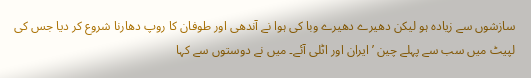سازشوں سے زیادہ ہو لیکن دھیرے دھیرے وبا کی ہوا نے آندھی اور طوفان کا روپ دھارنا شروع کر دیا جس کی لپیٹ میں سب سے پہلے چین ’ایران اور اٹلی آئے۔ میں نے دوستوں سے کہا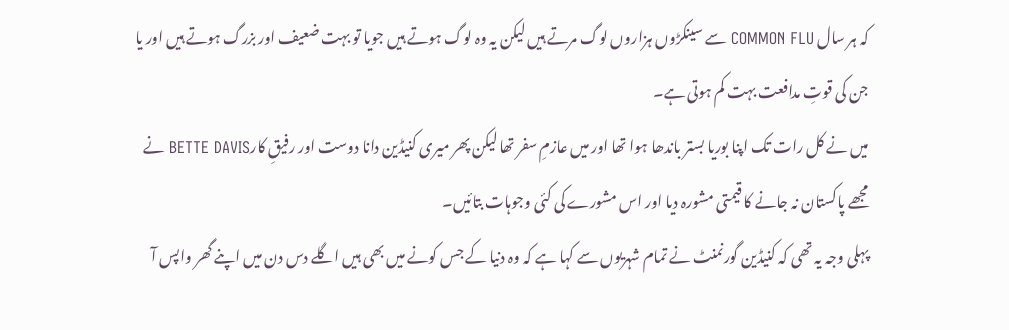کہ ہر سال COMMON FLU سے سینکڑوں ہزاروں لوگ مرتے ہیں لیکن یہ وہ لوگ ہوتے ہیں جویا تو بہت ضعیف اور بزرگ ہوتے ہیں اور یا جن کی قوتِ مدافعت بہت کم ہوتی ہے۔
میں نے کل رات تک اپنا بوریا بستر باندھا ہوا تھا اور میں عازمِ سفر تھا لیکن پھر میری کنیڈین دانا دوست اور رفیقِ کارBETTE DAVIS نے مجھے پاکستان نہ جانے کا قیمتی مشورہ دیا اور اس مشورے کی کئی وجوہات بتائیں۔
پہلی وجہ یہ تھی کہ کنیڈین گورنمنٹ نے تمام شہریوں سے کہا ہے کہ وہ دنیا کے جس کونے میں بھی ہیں اگلے دس دن میں اپنے گھر واپس آ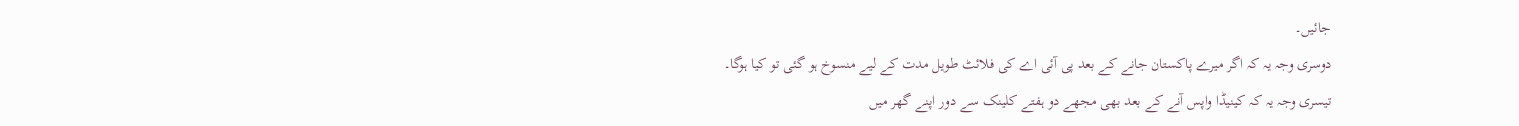جائیں۔
دوسری وجہ یہ کہ اگر میرے پاکستان جانے کے بعد پی آئی اے کی فلائٹ طویل مدت کے لیے منسوخ ہو گئی تو کیا ہوگا۔
تیسری وجہ یہ کہ کینیڈا واپس آنے کے بعد بھی مجھے دو ہفتے کلینک سے دور اپنے گھر میں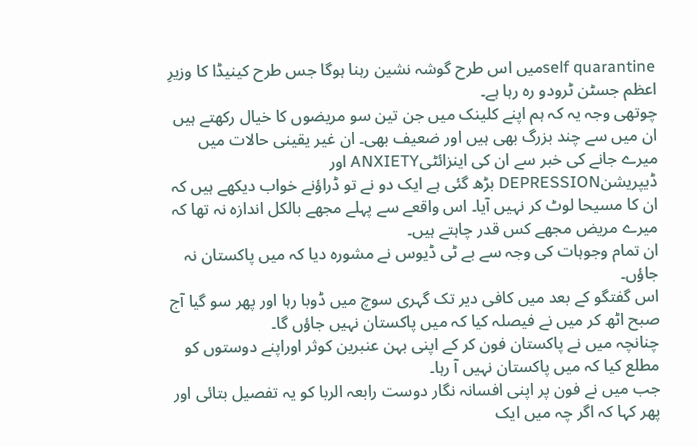self quarantineمیں اس طرح گوشہ نشین رہنا ہوگا جس طرح کینیڈا کا وزیرِ اعظم جسٹن ٹرودو رہ رہا ہے۔
چوتھی وجہ یہ کہ ہم اپنے کلینک میں جن تین سو مریضوں کا خیال رکھتے ہیں ان میں سے چند بزرگ بھی ہیں اور ضعیف بھی۔ ان غیر یقینی حالات میں میرے جانے کی خبر سے ان کی اینزائٹیANXIETY اور ڈیپریشنDEPRESSION بڑھ گئی ہے ایک دو نے تو ڈراؤنے خواب دیکھے ہیں کہ ان کا مسیحا لوٹ کر نہیں آیا۔ اس واقعے سے پہلے مجھے بالکل اندازہ نہ تھا کہ میرے مریض مجھے کس قدر چاہتے ہیں۔
ان تمام وجوہات کی وجہ سے بے ٹی ڈیوس نے مشورہ دیا کہ میں پاکستان نہ جاؤں۔
اس گفتگو کے بعد میں کافی دیر تک گہری سوچ میں ڈوبا رہا اور پھر سو گیا آج صبح اٹھ کر میں نے فیصلہ کیا کہ میں پاکستان نہیں جاؤں گا۔
چنانچہ میں نے پاکستان فون کر کے اپنی بہن عنبرین کوثر اوراپنے دوستوں کو مطلع کیا کہ میں پاکستان نہیں آ رہا۔
جب میں نے فون پر اپنی افسانہ نگار دوست رابعہ الربا کو یہ تفصیل بتائی اور پھر کہا کہ اگر چہ میں ایک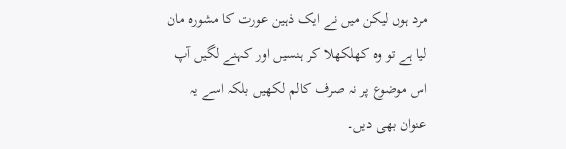مرد ہوں لیکن میں نے ایک ذہین عورت کا مشورہ مان لیا ہے تو وہ کھلکھلا کر ہنسیں اور کہنے لگیں آپ اس موضوع پر نہ صرف کالم لکھیں بلکہ اسے یہ عنوان بھی دیں۔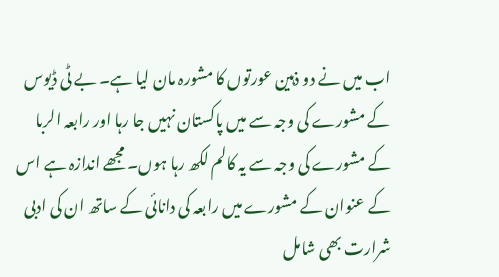اب میں نے دو ذہین عورتوں کا مشورہ مان لیا ہے۔ بے ٹی ڈیوس کے مشورے کی وجہ سے میں پاکستان نہیں جا رہا اور رابعہ الربا کے مشورے کی وجہ سے یہ کالم لکھ رہا ہوں۔ مجھے اندازہ ہے اس کے عنوان کے مشورے میں رابعہ کی دانائی کے ساتھ ان کی ادبی شرارت بھی شامل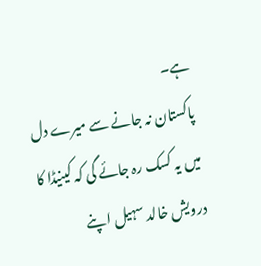ہے۔
پاکستان نہ جانے سے میرے دل میں یہ کسک رہ جائے گی کہ کینیڈا کا درویش خالد سہیل اپنے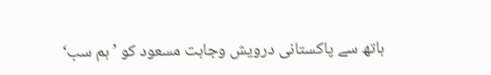ہاتھ سے پاکستانی درویش وجاہت مسعود کو ’ہم سب‘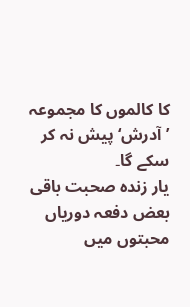کا کالموں کا مجموعہ ’آدرش‘ پیش نہ کر سکے گا۔
یار زندہ صحبت باقی
بعض دفعہ دوریاں محبتوں میں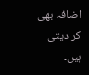اضافہ بھی کر دیتی ہیں۔